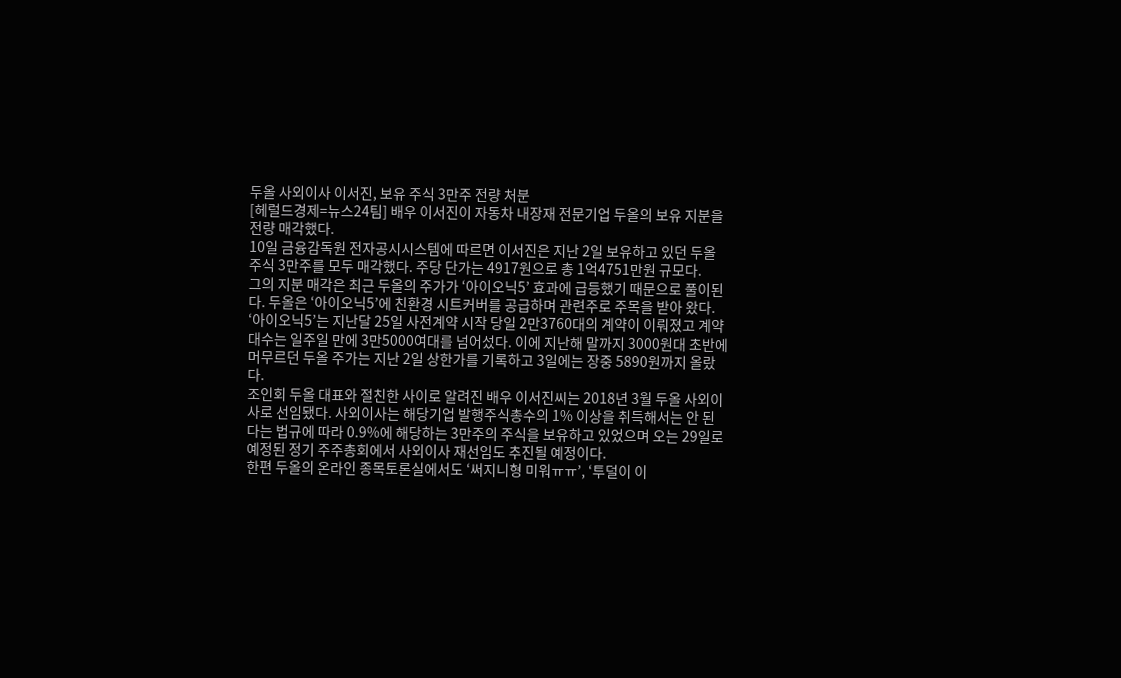두올 사외이사 이서진, 보유 주식 3만주 전량 처분
[헤럴드경제=뉴스24팀] 배우 이서진이 자동차 내장재 전문기업 두올의 보유 지분을 전량 매각했다.
10일 금융감독원 전자공시시스템에 따르면 이서진은 지난 2일 보유하고 있던 두올 주식 3만주를 모두 매각했다. 주당 단가는 4917원으로 총 1억4751만원 규모다.
그의 지분 매각은 최근 두올의 주가가 ‘아이오닉5’ 효과에 급등했기 때문으로 풀이된다. 두올은 ‘아이오닉5’에 친환경 시트커버를 공급하며 관련주로 주목을 받아 왔다.
‘아이오닉5’는 지난달 25일 사전계약 시작 당일 2만3760대의 계약이 이뤄졌고 계약 대수는 일주일 만에 3만5000여대를 넘어섰다. 이에 지난해 말까지 3000원대 초반에 머무르던 두올 주가는 지난 2일 상한가를 기록하고 3일에는 장중 5890원까지 올랐다.
조인회 두올 대표와 절친한 사이로 알려진 배우 이서진씨는 2018년 3월 두올 사외이사로 선임됐다. 사외이사는 해당기업 발행주식총수의 1% 이상을 취득해서는 안 된다는 법규에 따라 0.9%에 해당하는 3만주의 주식을 보유하고 있었으며 오는 29일로 예정된 정기 주주총회에서 사외이사 재선임도 추진될 예정이다.
한편 두올의 온라인 종목토론실에서도 ‘써지니형 미워ㅠㅠ’, ‘투덜이 이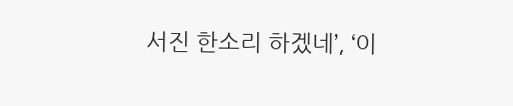서진 한소리 하겠네’, ‘이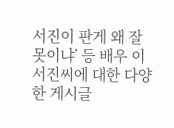서진이 판게 왜 잘못이냐’ 등 배우 이서진씨에 대한 다양한 게시글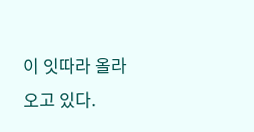이 잇따라 올라오고 있다.